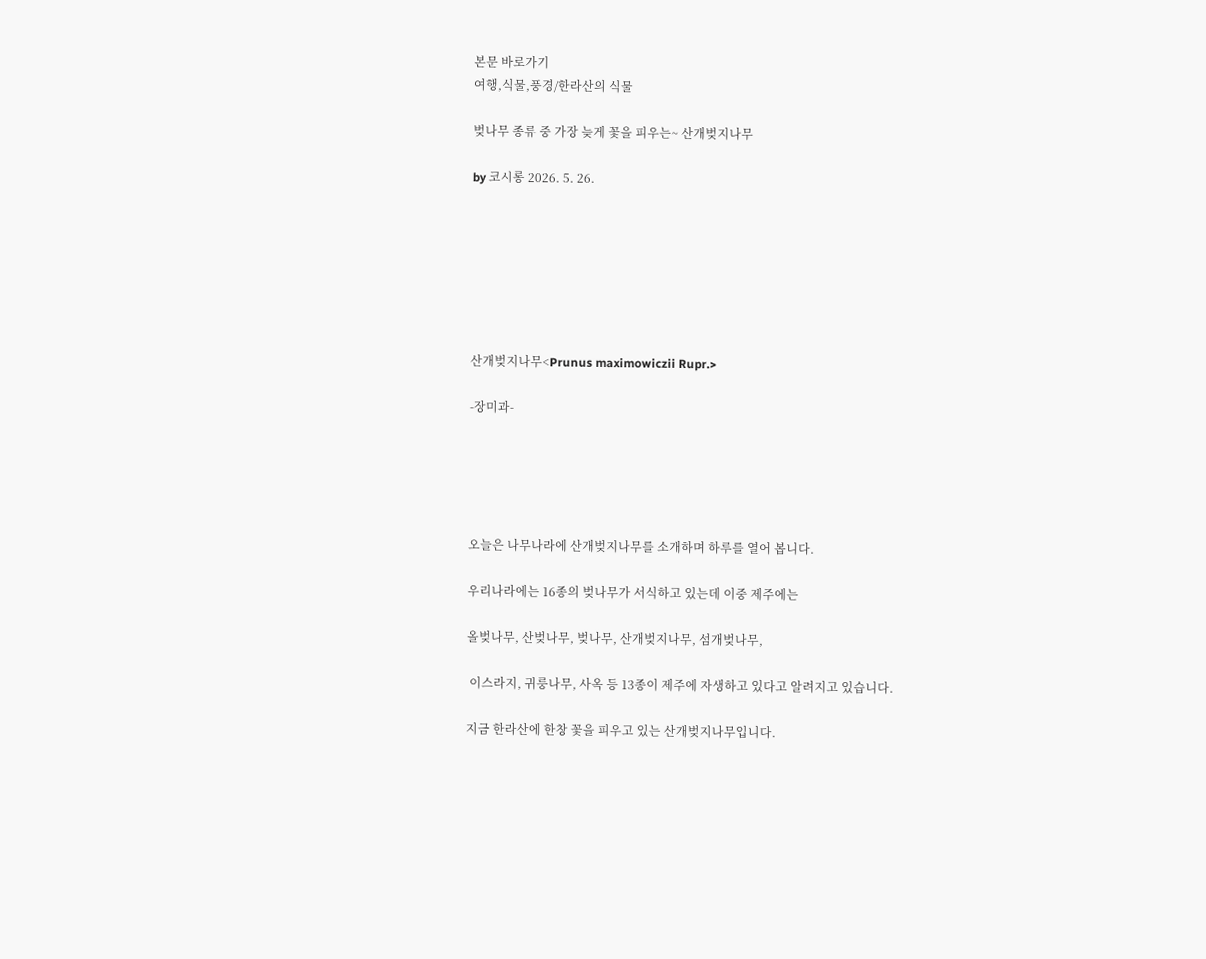본문 바로가기
여행,식물,풍경/한라산의 식물

벚나무 종류 중 가장 늦게 꽃을 피우는~ 산개벚지나무

by 코시롱 2026. 5. 26.







산개벚지나무<Prunus maximowiczii Rupr.>

-장미과-





오늘은 나무나라에 산개벚지나무를 소개하며 하루를 열어 봅니다.

우리나라에는 16종의 벚나무가 서식하고 있는데 이중 제주에는

올벚나무, 산벚나무, 벚나무, 산개벚지나무, 섬개벚나무,

 이스라지, 귀룽나무, 사옥 등 13종이 제주에 자생하고 있다고 알려지고 있습니다.

지금 한라산에 한창 꽃을 피우고 있는 산개벚지나무입니다.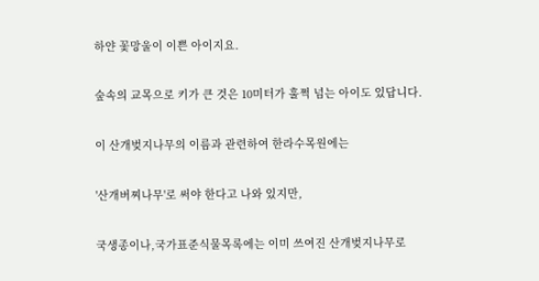하얀 꽃망울이 이쁜 아이지요.

숲속의 교목으로 키가 큰 것은 10미터가 훌쩍 넘는 아이도 있답니다.

이 산개벚지나무의 이름과 관련하여 한라수목원에는

'산개버찌나무'로 써야 한다고 나와 있지만,

국생종이나,국가표준식물목록에는 이미 쓰여진 산개벚지나무로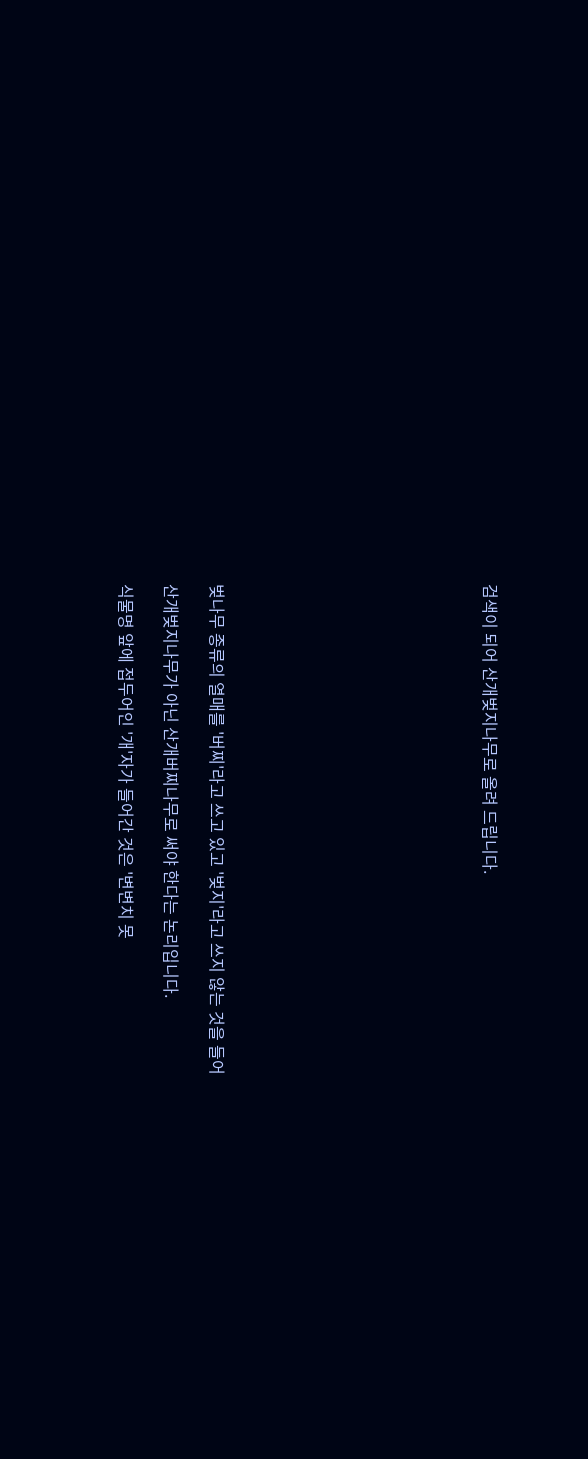검색이 되어 산개벚지나무로 올려 드립니다.











벚나무 종류의 열매를 '버찌'라고 쓰고 있고 '벚지'라고 쓰지 않는 것을 들어

산개벚지나무가 아닌 산개버찌나무로 써야 한다는 논리입니다.

식물명 앞에 접두어인 '개'자가 들어간 것은 '변변치 못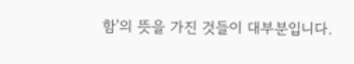함'의 뜻을 가진 것들이 대부분입니다.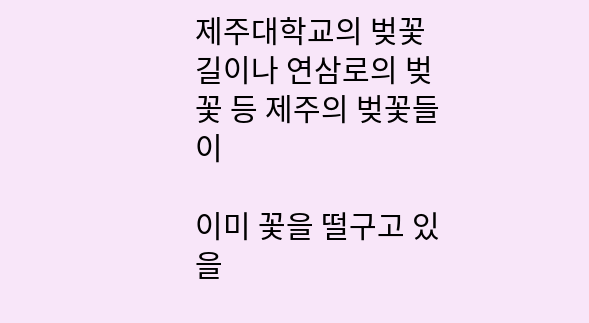제주대학교의 벚꽃길이나 연삼로의 벚꽃 등 제주의 벚꽃들이

이미 꽃을 떨구고 있을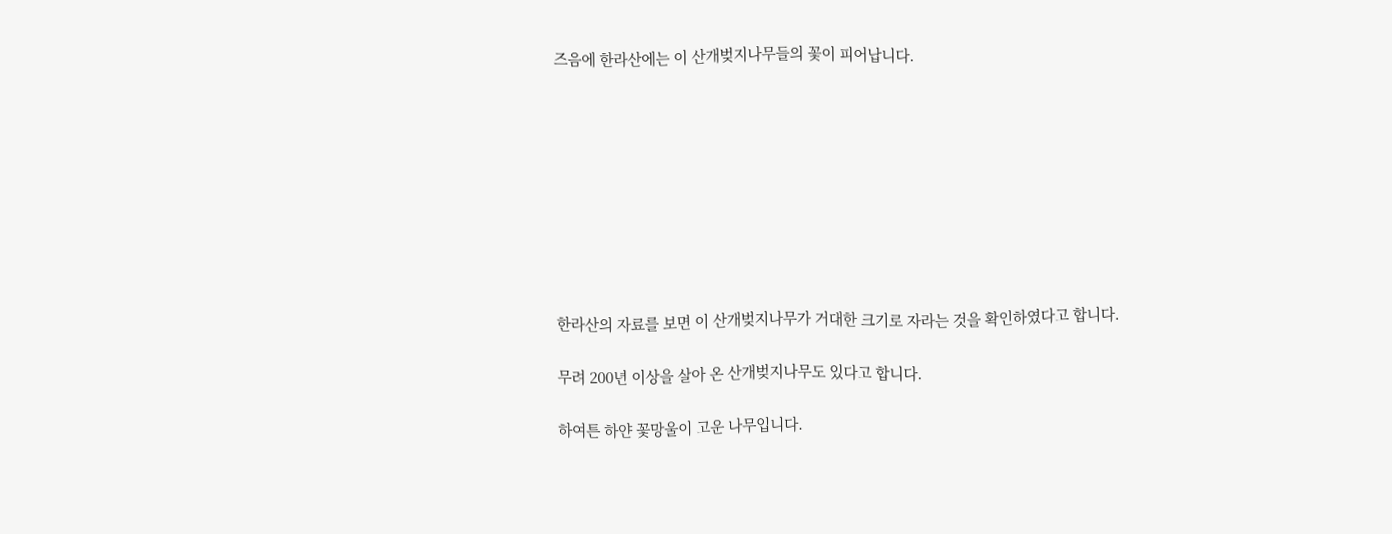즈음에 한라산에는 이 산개벚지나무들의 꽃이 피어납니다.









한라산의 자료를 보면 이 산개벚지나무가 거대한 크기로 자라는 것을 확인하였다고 합니다.

무려 200년 이상을 살아 온 산개벚지나무도 있다고 합니다.

하여튼 하얀 꽃망울이 고운 나무입니다.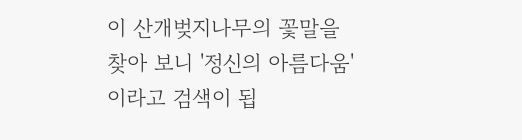이 산개벚지나무의 꽃말을 찾아 보니 '정신의 아름다움' 이라고 검색이 됩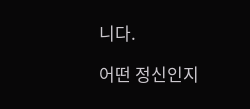니다.

어떤 정신인지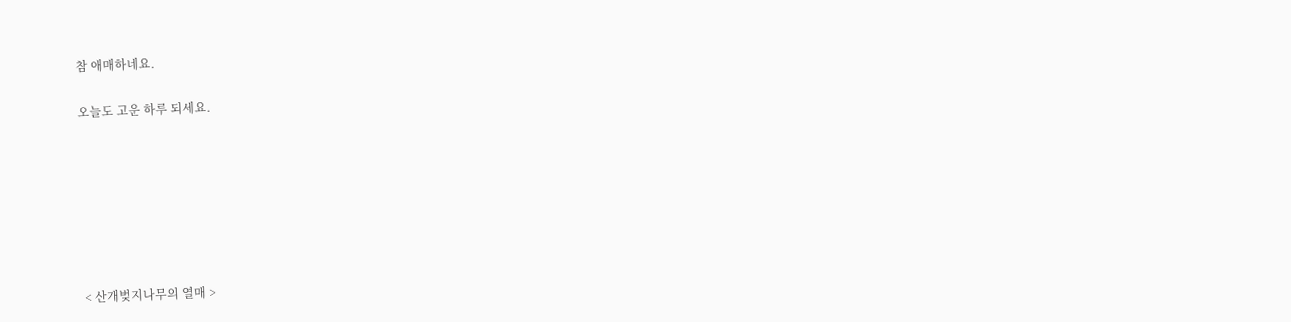참 애매하네요.

오늘도 고운 하루 되세요.







< 산개벚지나무의 열매 >